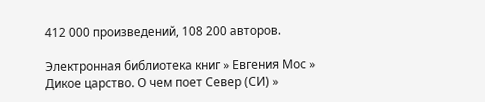412 000 произведений, 108 200 авторов.

Электронная библиотека книг » Евгения Мос » Дикое царство. О чем поет Север (СИ) »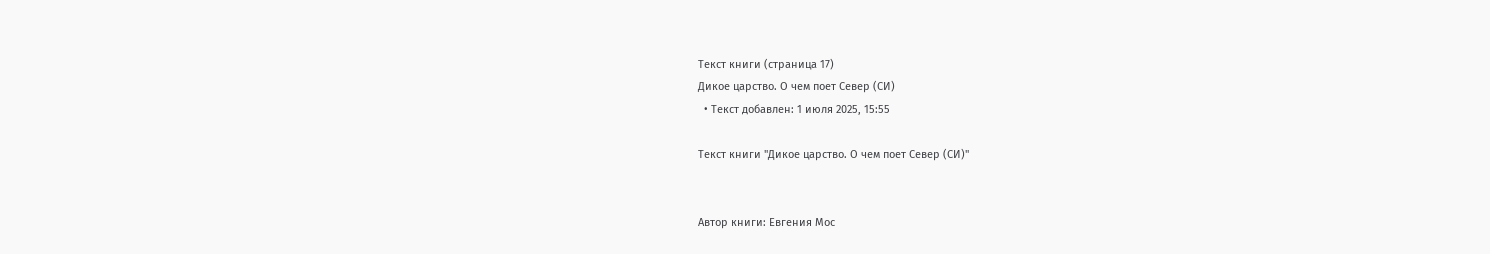Текст книги (страница 17)
Дикое царство. О чем поет Север (СИ)
  • Текст добавлен: 1 июля 2025, 15:55

Текст книги "Дикое царство. О чем поет Север (СИ)"


Автор книги: Евгения Мос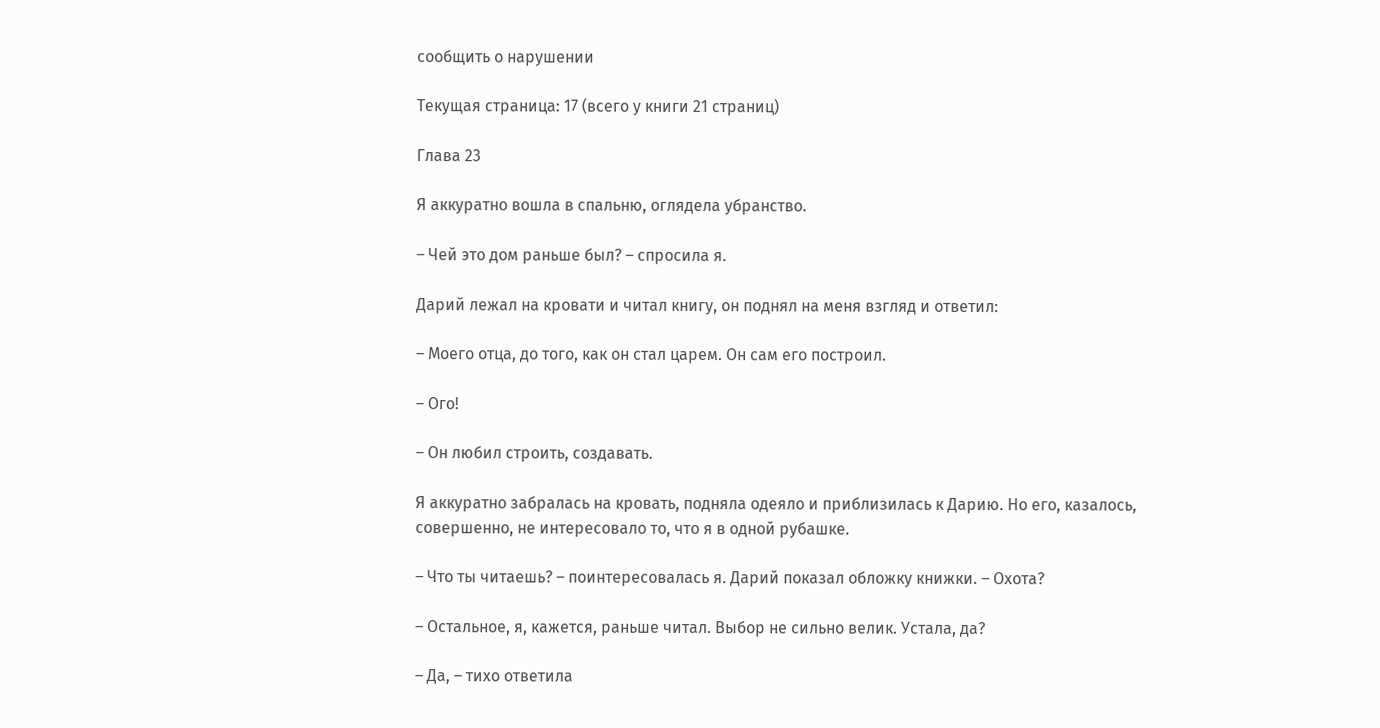сообщить о нарушении

Текущая страница: 17 (всего у книги 21 страниц)

Глава 23

Я аккуратно вошла в спальню, оглядела убранство.

– Чей это дом раньше был? – спросила я.

Дарий лежал на кровати и читал книгу, он поднял на меня взгляд и ответил:

– Моего отца, до того, как он стал царем. Он сам его построил.

– Ого!

– Он любил строить, создавать.

Я аккуратно забралась на кровать, подняла одеяло и приблизилась к Дарию. Но его, казалось, совершенно, не интересовало то, что я в одной рубашке.

– Что ты читаешь? – поинтересовалась я. Дарий показал обложку книжки. – Охота?

– Остальное, я, кажется, раньше читал. Выбор не сильно велик. Устала, да?

– Да, – тихо ответила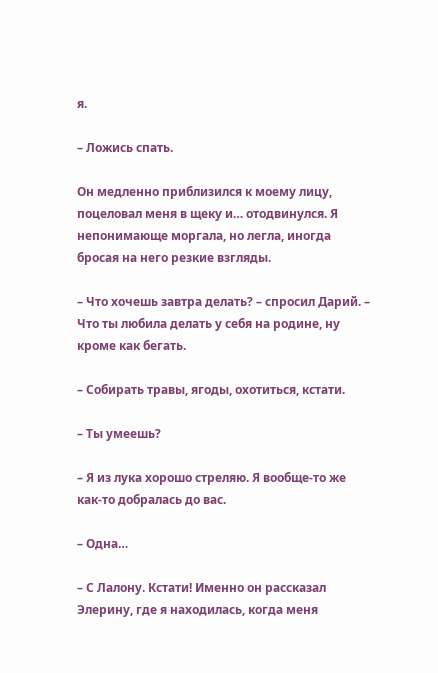я.

– Ложись спать.

Он медленно приблизился к моему лицу, поцеловал меня в щеку и… отодвинулся. Я непонимающе моргала, но легла, иногда бросая на него резкие взгляды.

– Что хочешь завтра делать? – спросил Дарий. – Что ты любила делать у себя на родине, ну кроме как бегать.

– Собирать травы, ягоды, охотиться, кстати.

– Ты умеешь?

– Я из лука хорошо стреляю. Я вообще-то же как-то добралась до вас.

– Одна…

– С Лалону. Кстати! Именно он рассказал Элерину, где я находилась, когда меня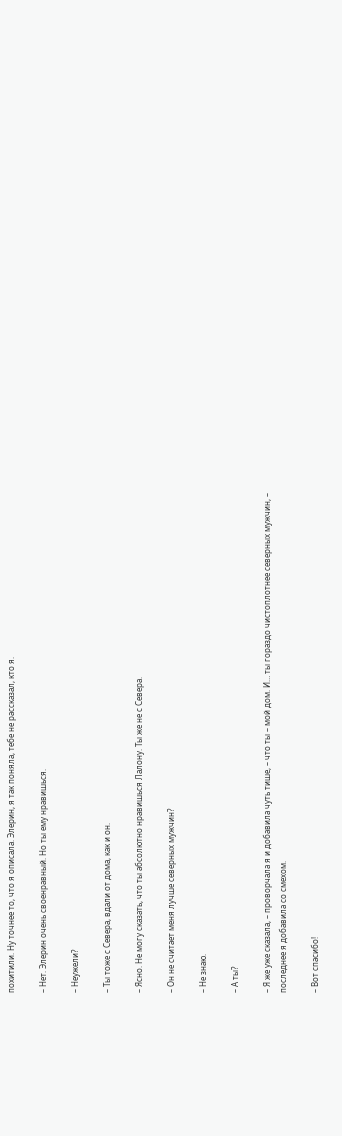похитили. Ну точнее то, что я описала. Элерин, я так поняла, тебе не рассказал, кто я.

– Нет. Элерин очень своенравный. Но ты ему нравишься.

– Неужели?

– Ты тоже с Севера, вдали от дома, как и он.

– Ясно. Не могу сказать, что ты абсолютно нравишься Лалону. Ты же не с Севера.

– Он не считает меня лучше северных мужчин?

– Не знаю.

– А ты?

– Я же уже сказала, – проворчала я и добавила чуть тише, – что ты – мой дом. И… ты гораздо чистоплотнее северных мужчин, – последнее я добавила со смехом.

– Вот спасибо!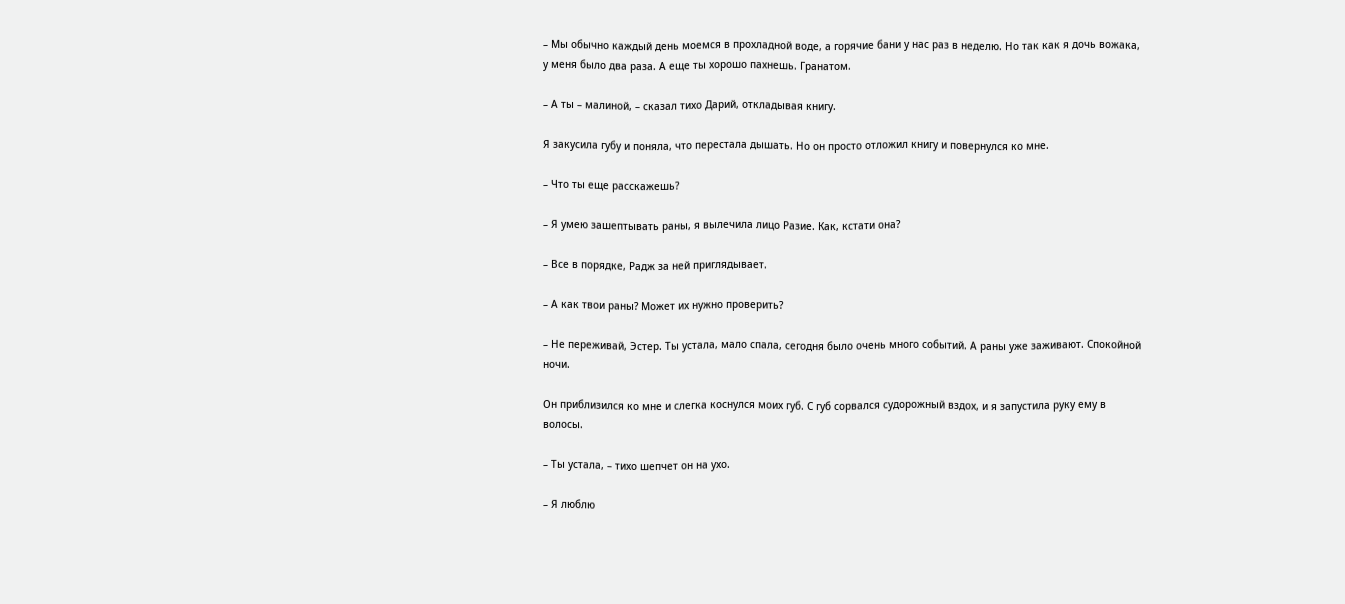– Мы обычно каждый день моемся в прохладной воде, а горячие бани у нас раз в неделю. Но так как я дочь вожака, у меня было два раза. А еще ты хорошо пахнешь. Гранатом.

– А ты – малиной, – сказал тихо Дарий, откладывая книгу.

Я закусила губу и поняла, что перестала дышать. Но он просто отложил книгу и повернулся ко мне.

– Что ты еще расскажешь?

– Я умею зашептывать раны, я вылечила лицо Разие. Как, кстати она?

– Все в порядке, Радж за ней приглядывает.

– А как твои раны? Может их нужно проверить?

– Не переживай, Эстер. Ты устала, мало спала, сегодня было очень много событий. А раны уже заживают. Спокойной ночи.

Он приблизился ко мне и слегка коснулся моих губ. С губ сорвался судорожный вздох, и я запустила руку ему в волосы.

– Ты устала, – тихо шепчет он на ухо.

– Я люблю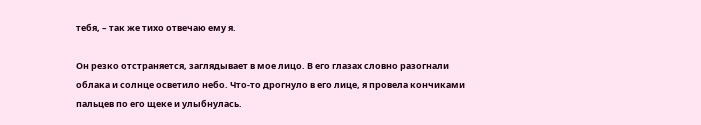тебя, – так же тихо отвечаю ему я.

Он резко отстраняется, заглядывает в мое лицо. В его глазах словно разогнали облака и солнце осветило небо. Что-то дрогнуло в его лице, я провела кончиками пальцев по его щеке и улыбнулась.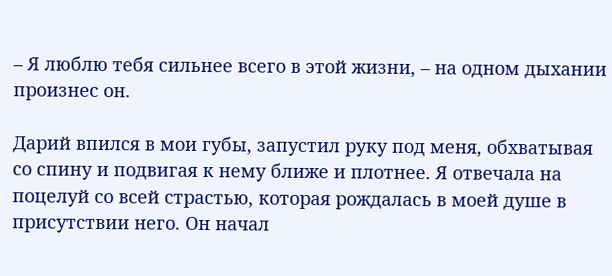– Я люблю тебя сильнее всего в этой жизни, – на одном дыхании произнес он.

Дарий впился в мои губы, запустил руку под меня, обхватывая со спину и подвигая к нему ближе и плотнее. Я отвечала на поцелуй со всей страстью, которая рождалась в моей душе в присутствии него. Он начал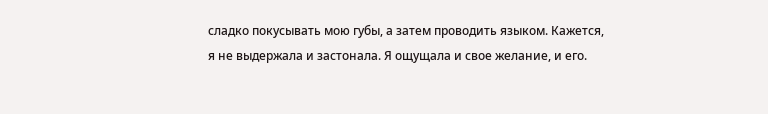сладко покусывать мою губы, а затем проводить языком. Кажется, я не выдержала и застонала. Я ощущала и свое желание, и его.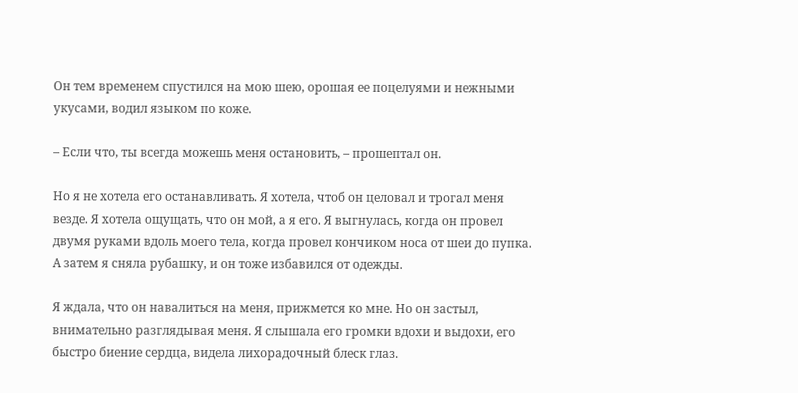Он тем временем спустился на мою шею, орошая ее поцелуями и нежными укусами, водил языком по коже.

– Если что, ты всегда можешь меня остановить, – прошептал он.

Но я не хотела его останавливать. Я хотела, чтоб он целовал и трогал меня везде. Я хотела ощущать, что он мой, а я его. Я выгнулась, когда он провел двумя руками вдоль моего тела, когда провел кончиком носа от шеи до пупка. А затем я сняла рубашку, и он тоже избавился от одежды.

Я ждала, что он навалиться на меня, прижмется ко мне. Но он застыл, внимательно разглядывая меня. Я слышала его громки вдохи и выдохи, его быстро биение сердца, видела лихорадочный блеск глаз.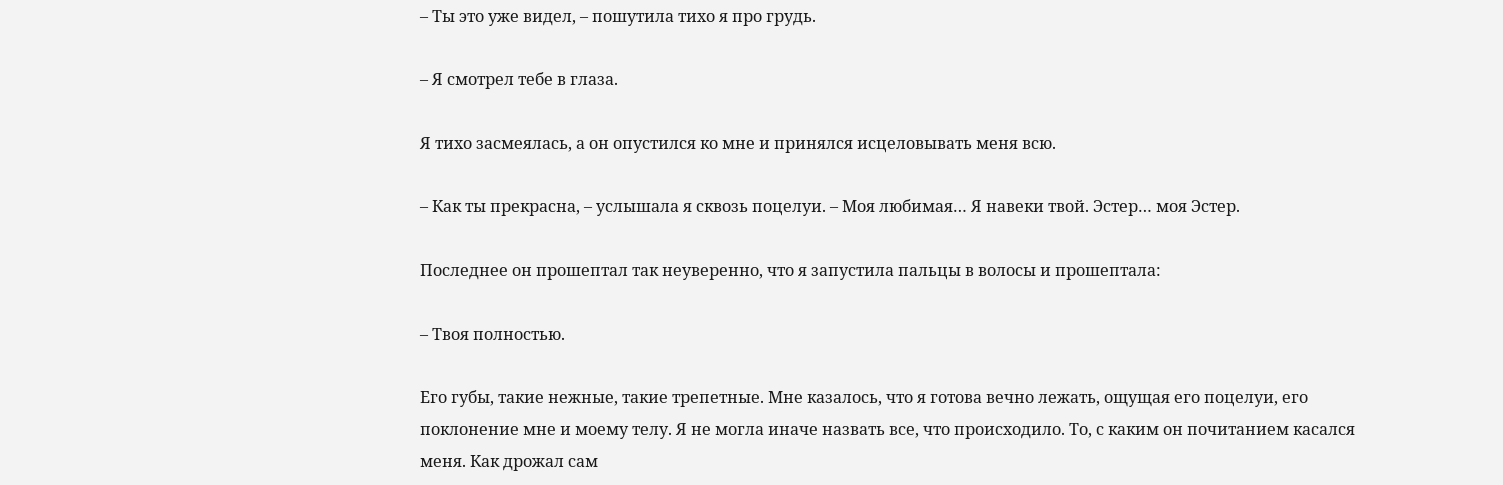– Ты это уже видел, – пошутила тихо я про грудь.

– Я смотрел тебе в глаза.

Я тихо засмеялась, а он опустился ко мне и принялся исцеловывать меня всю.

– Как ты прекрасна, – услышала я сквозь поцелуи. – Моя любимая… Я навеки твой. Эстер… моя Эстер.

Последнее он прошептал так неуверенно, что я запустила пальцы в волосы и прошептала:

– Твоя полностью.

Его губы, такие нежные, такие трепетные. Мне казалось, что я готова вечно лежать, ощущая его поцелуи, его поклонение мне и моему телу. Я не могла иначе назвать все, что происходило. То, с каким он почитанием касался меня. Как дрожал сам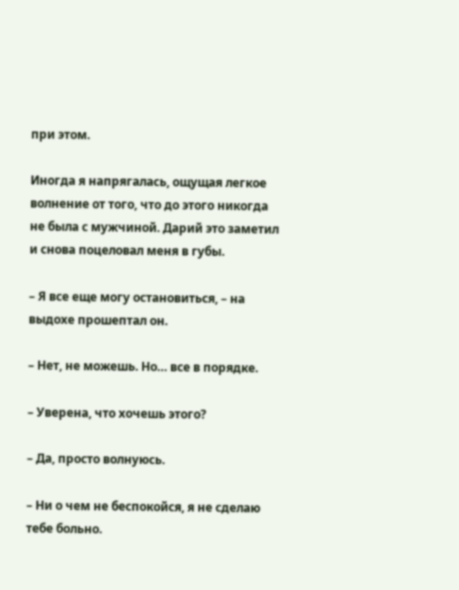при этом.

Иногда я напрягалась, ощущая легкое волнение от того, что до этого никогда не была с мужчиной. Дарий это заметил и снова поцеловал меня в губы.

– Я все еще могу остановиться, – на выдохе прошептал он.

– Нет, не можешь. Но… все в порядке.

– Уверена, что хочешь этого?

– Да, просто волнуюсь.

– Ни о чем не беспокойся, я не сделаю тебе больно.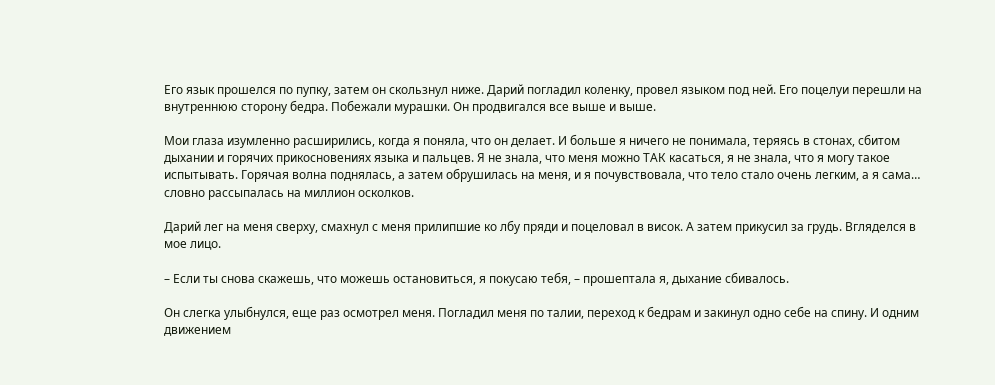Его язык прошелся по пупку, затем он скользнул ниже. Дарий погладил коленку, провел языком под ней. Его поцелуи перешли на внутреннюю сторону бедра. Побежали мурашки. Он продвигался все выше и выше.

Мои глаза изумленно расширились, когда я поняла, что он делает. И больше я ничего не понимала, теряясь в стонах, сбитом дыхании и горячих прикосновениях языка и пальцев. Я не знала, что меня можно ТАК касаться, я не знала, что я могу такое испытывать. Горячая волна поднялась, а затем обрушилась на меня, и я почувствовала, что тело стало очень легким, а я сама… словно рассыпалась на миллион осколков.

Дарий лег на меня сверху, смахнул с меня прилипшие ко лбу пряди и поцеловал в висок. А затем прикусил за грудь. Вгляделся в мое лицо.

– Если ты снова скажешь, что можешь остановиться, я покусаю тебя, – прошептала я, дыхание сбивалось.

Он слегка улыбнулся, еще раз осмотрел меня. Погладил меня по талии, переход к бедрам и закинул одно себе на спину. И одним движением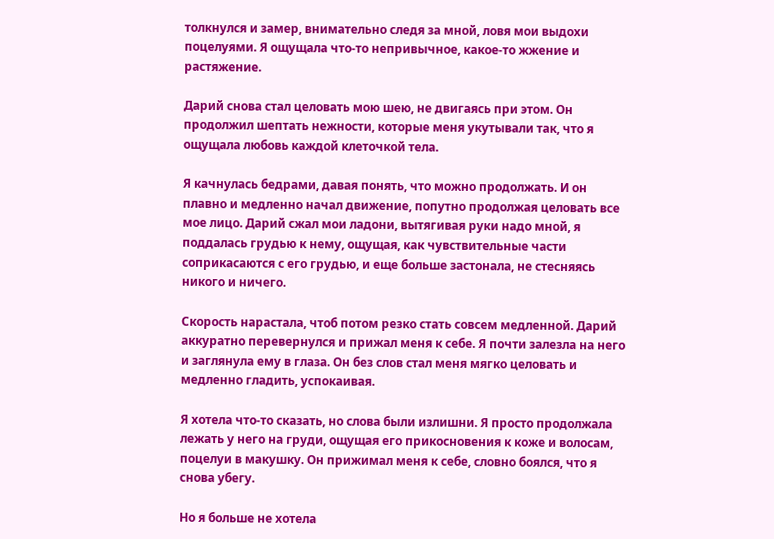толкнулся и замер, внимательно следя за мной, ловя мои выдохи поцелуями. Я ощущала что-то непривычное, какое-то жжение и растяжение.

Дарий снова стал целовать мою шею, не двигаясь при этом. Он продолжил шептать нежности, которые меня укутывали так, что я ощущала любовь каждой клеточкой тела.

Я качнулась бедрами, давая понять, что можно продолжать. И он плавно и медленно начал движение, попутно продолжая целовать все мое лицо. Дарий сжал мои ладони, вытягивая руки надо мной, я поддалась грудью к нему, ощущая, как чувствительные части соприкасаются с его грудью, и еще больше застонала, не стесняясь никого и ничего.

Скорость нарастала, чтоб потом резко стать совсем медленной. Дарий аккуратно перевернулся и прижал меня к себе. Я почти залезла на него и заглянула ему в глаза. Он без слов стал меня мягко целовать и медленно гладить, успокаивая.

Я хотела что-то сказать, но слова были излишни. Я просто продолжала лежать у него на груди, ощущая его прикосновения к коже и волосам, поцелуи в макушку. Он прижимал меня к себе, словно боялся, что я снова убегу.

Но я больше не хотела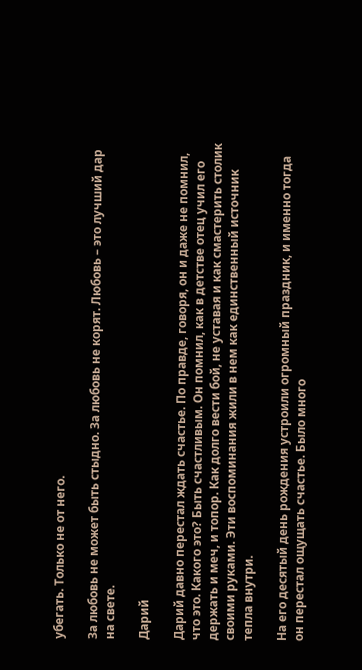убегать. Только не от него.

За любовь не может быть стыдно. За любовь не корят. Любовь – это лучший дар на свете.

Дарий

Дарий давно перестал ждать счастье. По правде, говоря, он и даже не помнил, что это. Какого это? Быть счастливым. Он помнил, как в детстве отец учил его держать и меч, и топор. Как долго вести бой, не уставая и как смастерить столик своими руками. Эти воспоминания жили в нем как единственный источник тепла внутри.

На его десятый день рождения устроили огромный праздник, и именно тогда он перестал ощущать счастье. Было много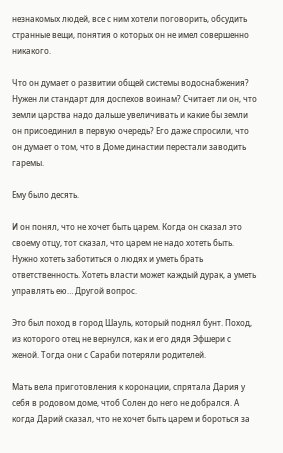незнакомых людей, все с ним хотели поговорить, обсудить странные вещи, понятия о которых он не имел совершенно никакого.

Что он думает о развитии общей системы водоснабжения? Нужен ли стандарт для доспехов воинам? Считает ли он, что земли царства надо дальше увеличивать и какие бы земли он присоединил в первую очередь? Его даже спросили, что он думает о том, что в Доме династии перестали заводить гаремы.

Ему было десять.

И он понял, что не хочет быть царем. Когда он сказал это своему отцу, тот сказал, что царем не надо хотеть быть. Нужно хотеть заботиться о людях и уметь брать ответственность. Хотеть власти может каждый дурак, а уметь управлять ею… Другой вопрос.

Это был поход в город Шауль, который поднял бунт. Поход, из которого отец не вернулся, как и его дядя Эфшери с женой. Тогда они с Сараби потеряли родителей.

Мать вела приготовления к коронации, спрятала Дария у себя в родовом доме, чтоб Солен до него не добрался. А когда Дарий сказал, что не хочет быть царем и бороться за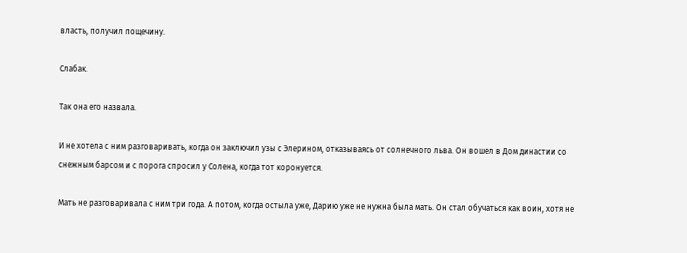власть, получил пощечину.

Слабак.

Так она его назвала.

И не хотела с ним разговаривать, когда он заключил узы с Элерином, отказываясь от солнечного льва. Он вошел в Дом династии со снежным барсом и с порога спросил у Солена, когда тот коронуется.

Мать не разговаривала с ним три года. А потом, когда остыла уже, Дарию уже не нужна была мать. Он стал обучаться как воин, хотя не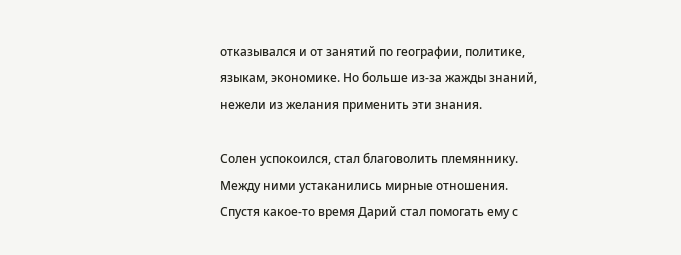отказывался и от занятий по географии, политике, языкам, экономике. Но больше из-за жажды знаний, нежели из желания применить эти знания.

Солен успокоился, стал благоволить племяннику. Между ними устаканились мирные отношения. Спустя какое-то время Дарий стал помогать ему с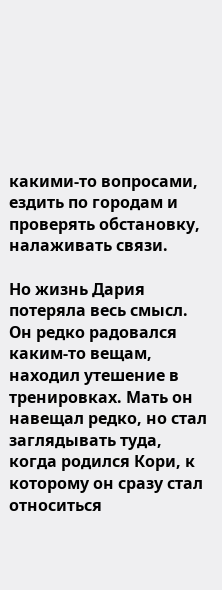какими-то вопросами, ездить по городам и проверять обстановку, налаживать связи.

Но жизнь Дария потеряла весь смысл. Он редко радовался каким-то вещам, находил утешение в тренировках. Мать он навещал редко, но стал заглядывать туда, когда родился Кори, к которому он сразу стал относиться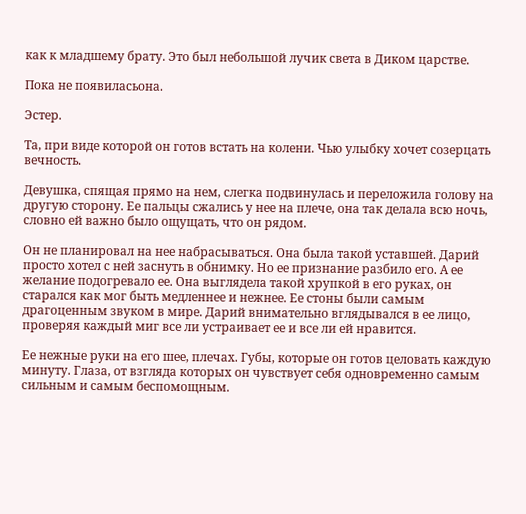как к младшему брату. Это был небольшой лучик света в Диком царстве.

Пока не появиласьона.

Эстер.

Та, при виде которой он готов встать на колени. Чью улыбку хочет созерцать вечность.

Девушка, спящая прямо на нем, слегка подвинулась и переложила голову на другую сторону. Ее пальцы сжались у нее на плече, она так делала всю ночь, словно ей важно было ощущать, что он рядом.

Он не планировал на нее набрасываться. Она была такой уставшей. Дарий просто хотел с ней заснуть в обнимку. Но ее признание разбило его. А ее желание подогревало ее. Она выглядела такой хрупкой в его руках, он старался как мог быть медленнее и нежнее. Ее стоны были самым драгоценным звуком в мире. Дарий внимательно вглядывался в ее лицо, проверяя каждый миг все ли устраивает ее и все ли ей нравится.

Ее нежные руки на его шее, плечах. Губы, которые он готов целовать каждую минуту. Глаза, от взгляда которых он чувствует себя одновременно самым сильным и самым беспомощным.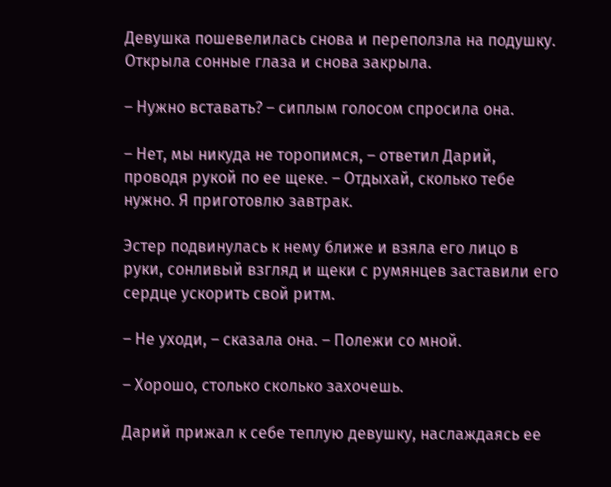Девушка пошевелилась снова и переползла на подушку. Открыла сонные глаза и снова закрыла.

– Нужно вставать? – сиплым голосом спросила она.

– Нет, мы никуда не торопимся, – ответил Дарий, проводя рукой по ее щеке. – Отдыхай, сколько тебе нужно. Я приготовлю завтрак.

Эстер подвинулась к нему ближе и взяла его лицо в руки, сонливый взгляд и щеки с румянцев заставили его сердце ускорить свой ритм.

– Не уходи, – сказала она. – Полежи со мной.

– Хорошо, столько сколько захочешь.

Дарий прижал к себе теплую девушку, наслаждаясь ее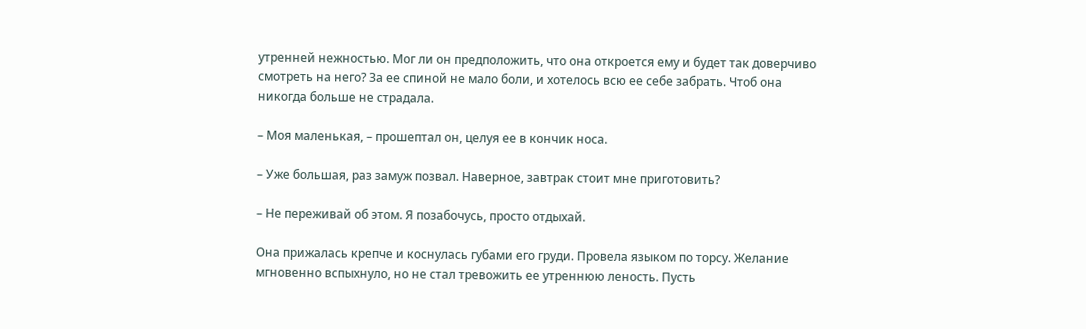утренней нежностью. Мог ли он предположить, что она откроется ему и будет так доверчиво смотреть на него? За ее спиной не мало боли, и хотелось всю ее себе забрать. Чтоб она никогда больше не страдала.

– Моя маленькая, – прошептал он, целуя ее в кончик носа.

– Уже большая, раз замуж позвал. Наверное, завтрак стоит мне приготовить?

– Не переживай об этом. Я позабочусь, просто отдыхай.

Она прижалась крепче и коснулась губами его груди. Провела языком по торсу. Желание мгновенно вспыхнуло, но не стал тревожить ее утреннюю леность. Пусть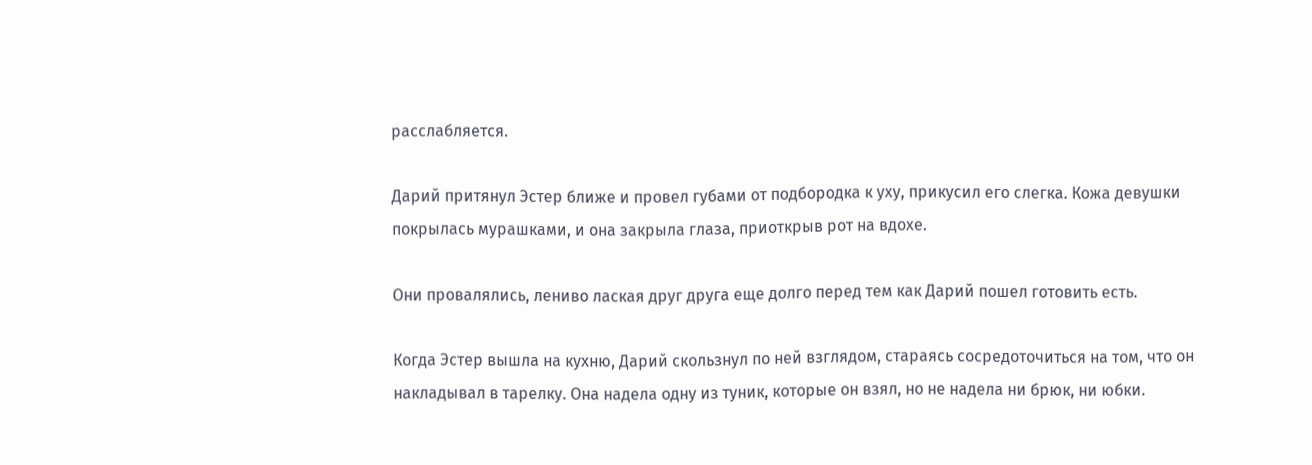расслабляется.

Дарий притянул Эстер ближе и провел губами от подбородка к уху, прикусил его слегка. Кожа девушки покрылась мурашками, и она закрыла глаза, приоткрыв рот на вдохе.

Они провалялись, лениво лаская друг друга еще долго перед тем как Дарий пошел готовить есть.

Когда Эстер вышла на кухню, Дарий скользнул по ней взглядом, стараясь сосредоточиться на том, что он накладывал в тарелку. Она надела одну из туник, которые он взял, но не надела ни брюк, ни юбки.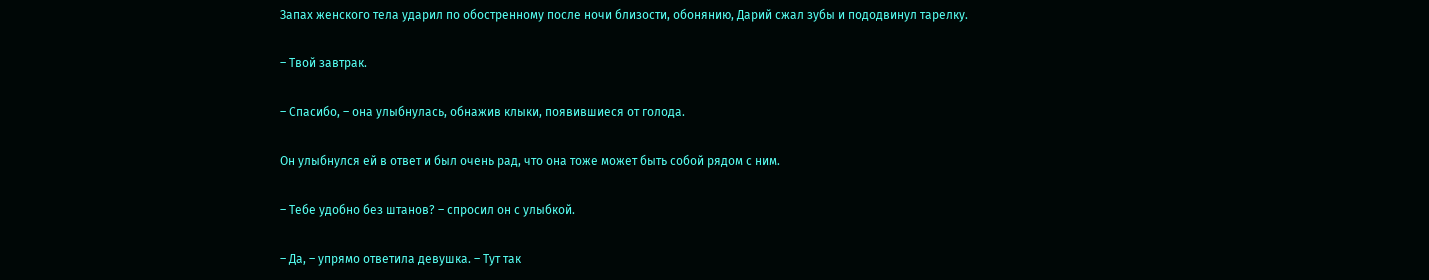Запах женского тела ударил по обостренному после ночи близости, обонянию, Дарий сжал зубы и пододвинул тарелку.

– Твой завтрак.

– Спасибо, – она улыбнулась, обнажив клыки, появившиеся от голода.

Он улыбнулся ей в ответ и был очень рад, что она тоже может быть собой рядом с ним.

– Тебе удобно без штанов? – спросил он с улыбкой.

– Да, – упрямо ответила девушка. – Тут так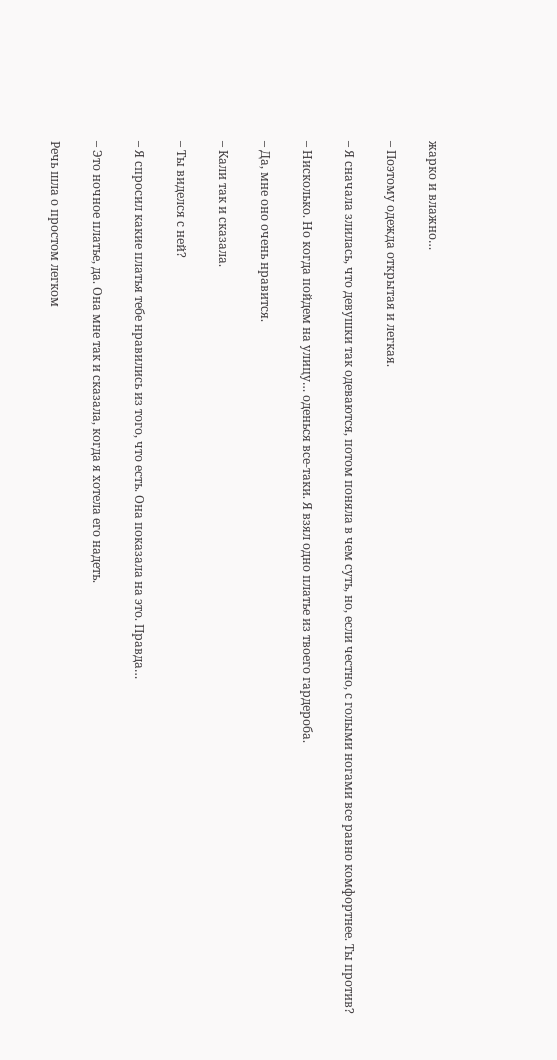жарко и влажно…

– Поэтому одежда открытая и легкая.

– Я сначала злилась, что девушки так одеваются, потом поняла в чем суть, но, если честно, с голыми ногами все равно комфортнее. Ты против?

– Нисколько. Но когда пойдем на улицу… оденься все-таки. Я взял одно платье из твоего гардероба.

– Да, мне оно очень нравится.

– Кали так и сказала.

– Ты виделся с ней?

– Я спросил какие платья тебе нравились из того, что есть. Она показала на это. Правда…

– Это ночное платье, да. Она мне так и сказала, когда я хотела его надеть.

Речь шла о простом легком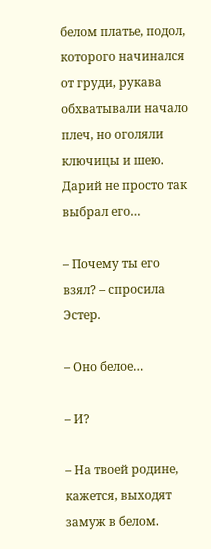белом платье, подол, которого начинался от груди, рукава обхватывали начало плеч, но оголяли ключицы и шею. Дарий не просто так выбрал его…

– Почему ты его взял? – спросила Эстер.

– Оно белое…

– И?

– На твоей родине, кажется, выходят замуж в белом.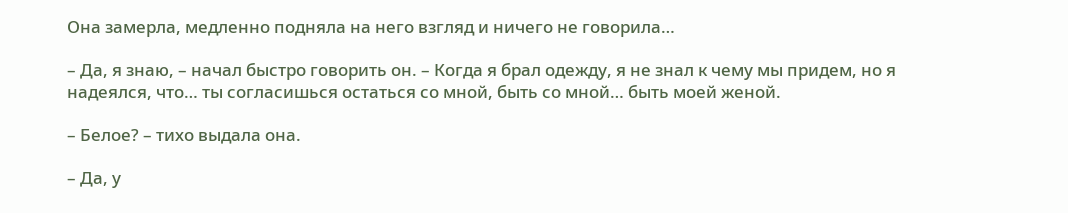Она замерла, медленно подняла на него взгляд и ничего не говорила…

– Да, я знаю, – начал быстро говорить он. – Когда я брал одежду, я не знал к чему мы придем, но я надеялся, что… ты согласишься остаться со мной, быть со мной… быть моей женой.

– Белое? – тихо выдала она.

– Да, у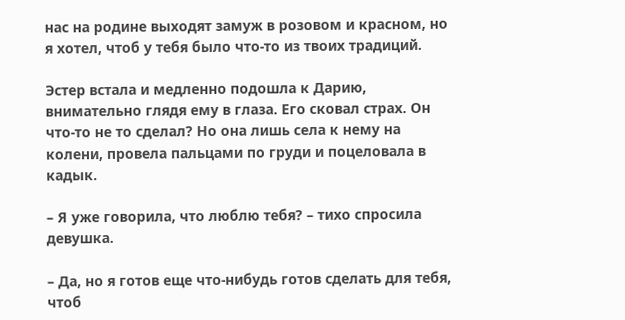нас на родине выходят замуж в розовом и красном, но я хотел, чтоб у тебя было что-то из твоих традиций.

Эстер встала и медленно подошла к Дарию, внимательно глядя ему в глаза. Его сковал страх. Он что-то не то сделал? Но она лишь села к нему на колени, провела пальцами по груди и поцеловала в кадык.

– Я уже говорила, что люблю тебя? – тихо спросила девушка.

– Да, но я готов еще что-нибудь готов сделать для тебя, чтоб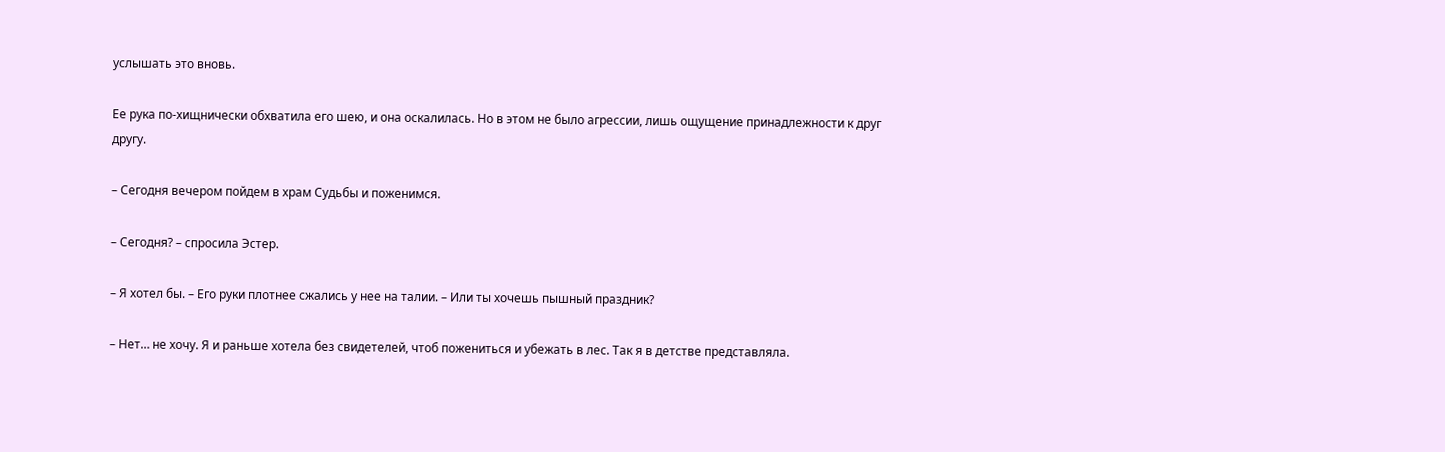услышать это вновь.

Ее рука по-хищнически обхватила его шею, и она оскалилась. Но в этом не было агрессии, лишь ощущение принадлежности к друг другу.

– Сегодня вечером пойдем в храм Судьбы и поженимся.

– Сегодня? – спросила Эстер.

– Я хотел бы. – Его руки плотнее сжались у нее на талии. – Или ты хочешь пышный праздник?

– Нет… не хочу. Я и раньше хотела без свидетелей, чтоб пожениться и убежать в лес. Так я в детстве представляла.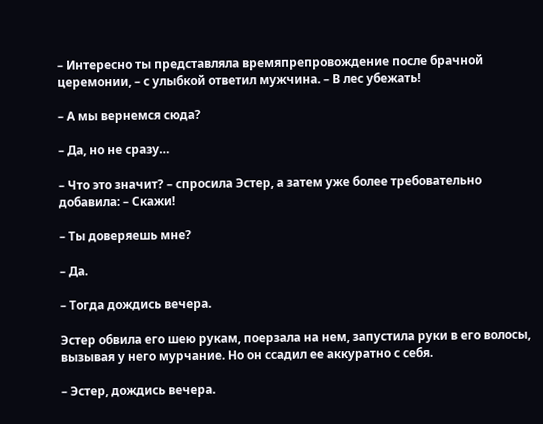– Интересно ты представляла времяпрепровождение после брачной церемонии, – с улыбкой ответил мужчина. – В лес убежать!

– А мы вернемся сюда?

– Да, но не сразу…

– Что это значит? – спросила Эстер, а затем уже более требовательно добавила: – Скажи!

– Ты доверяешь мне?

– Да.

– Тогда дождись вечера.

Эстер обвила его шею рукам, поерзала на нем, запустила руки в его волосы, вызывая у него мурчание. Но он ссадил ее аккуратно с себя.

– Эстер, дождись вечера.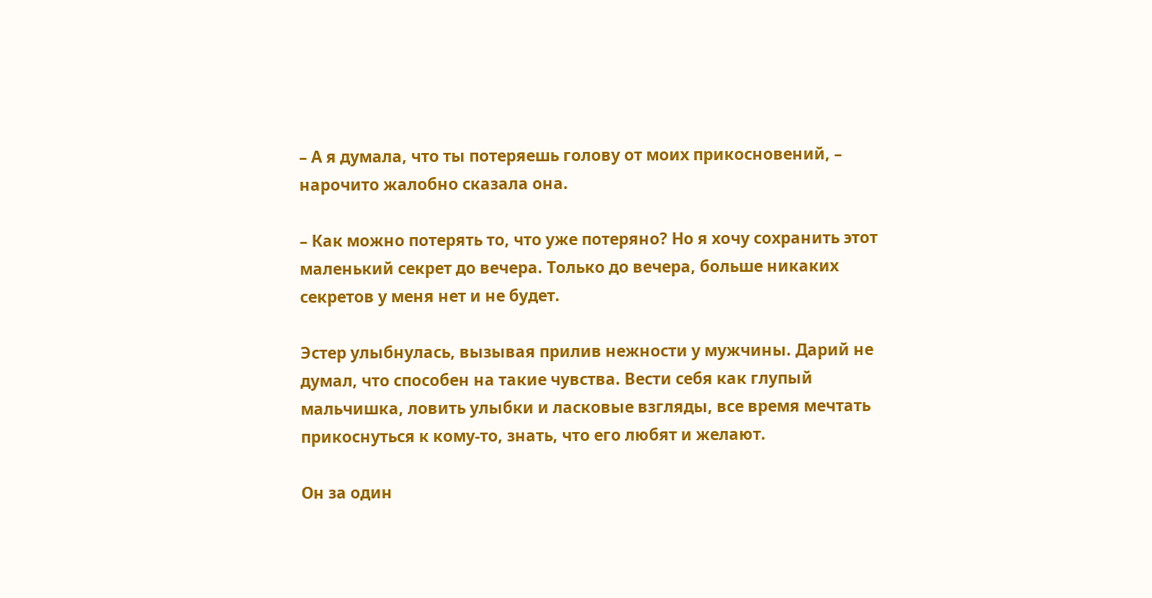– А я думала, что ты потеряешь голову от моих прикосновений, – нарочито жалобно сказала она.

– Как можно потерять то, что уже потеряно? Но я хочу сохранить этот маленький секрет до вечера. Только до вечера, больше никаких секретов у меня нет и не будет.

Эстер улыбнулась, вызывая прилив нежности у мужчины. Дарий не думал, что способен на такие чувства. Вести себя как глупый мальчишка, ловить улыбки и ласковые взгляды, все время мечтать прикоснуться к кому-то, знать, что его любят и желают.

Он за один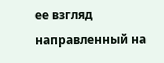ее взгляд направленный на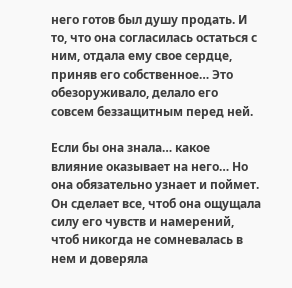него готов был душу продать. И то, что она согласилась остаться с ним, отдала ему свое сердце, приняв его собственное… Это обезоруживало, делало его совсем беззащитным перед ней.

Если бы она знала… какое влияние оказывает на него… Но она обязательно узнает и поймет. Он сделает все, чтоб она ощущала силу его чувств и намерений, чтоб никогда не сомневалась в нем и доверяла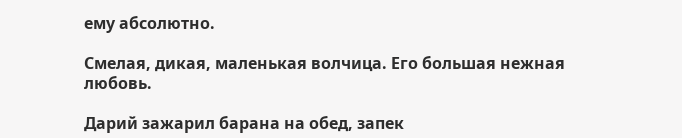ему абсолютно.

Смелая, дикая, маленькая волчица. Его большая нежная любовь.

Дарий зажарил барана на обед, запек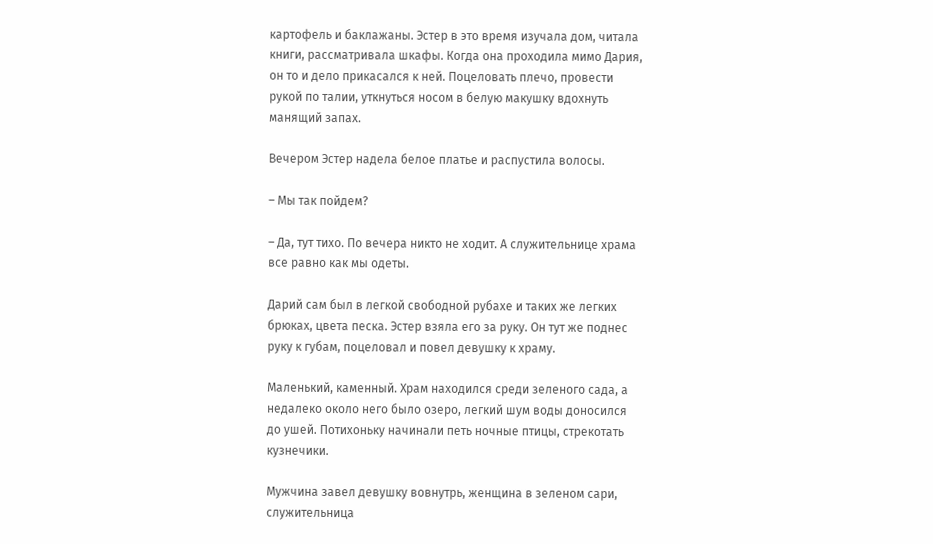картофель и баклажаны. Эстер в это время изучала дом, читала книги, рассматривала шкафы. Когда она проходила мимо Дария, он то и дело прикасался к ней. Поцеловать плечо, провести рукой по талии, уткнуться носом в белую макушку вдохнуть манящий запах.

Вечером Эстер надела белое платье и распустила волосы.

– Мы так пойдем?

– Да, тут тихо. По вечера никто не ходит. А служительнице храма все равно как мы одеты.

Дарий сам был в легкой свободной рубахе и таких же легких брюках, цвета песка. Эстер взяла его за руку. Он тут же поднес руку к губам, поцеловал и повел девушку к храму.

Маленький, каменный. Храм находился среди зеленого сада, а недалеко около него было озеро, легкий шум воды доносился до ушей. Потихоньку начинали петь ночные птицы, стрекотать кузнечики.

Мужчина завел девушку вовнутрь, женщина в зеленом сари, служительница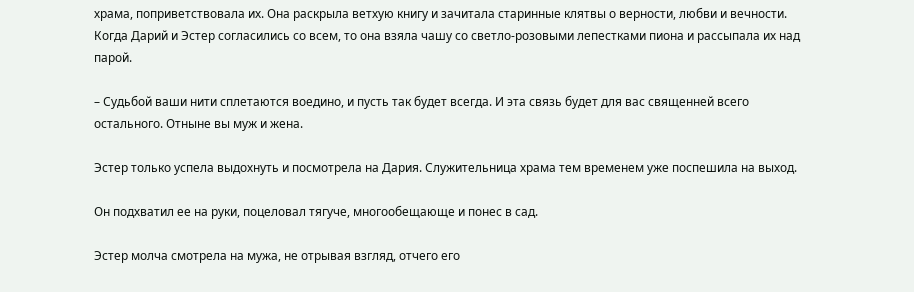храма, поприветствовала их. Она раскрыла ветхую книгу и зачитала старинные клятвы о верности, любви и вечности. Когда Дарий и Эстер согласились со всем, то она взяла чашу со светло-розовыми лепестками пиона и рассыпала их над парой.

– Судьбой ваши нити сплетаются воедино, и пусть так будет всегда. И эта связь будет для вас священней всего остального. Отныне вы муж и жена.

Эстер только успела выдохнуть и посмотрела на Дария. Служительница храма тем временем уже поспешила на выход.

Он подхватил ее на руки, поцеловал тягуче, многообещающе и понес в сад.

Эстер молча смотрела на мужа, не отрывая взгляд, отчего его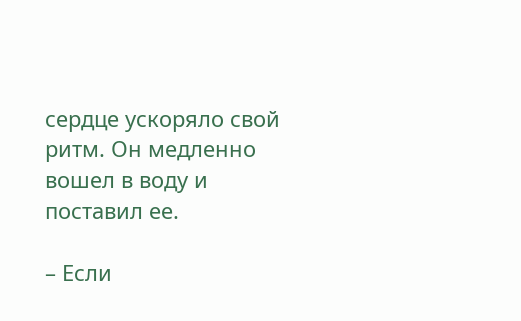сердце ускоряло свой ритм. Он медленно вошел в воду и поставил ее.

– Если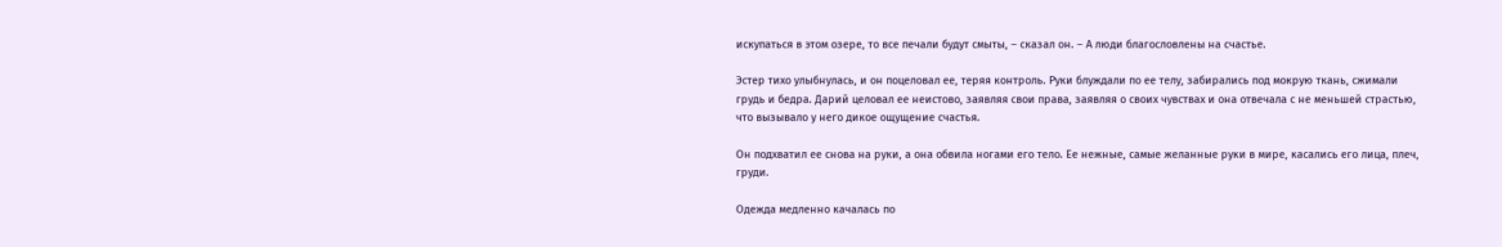искупаться в этом озере, то все печали будут смыты, – сказал он. – А люди благословлены на счастье.

Эстер тихо улыбнулась, и он поцеловал ее, теряя контроль. Руки блуждали по ее телу, забирались под мокрую ткань, сжимали грудь и бедра. Дарий целовал ее неистово, заявляя свои права, заявляя о своих чувствах и она отвечала с не меньшей страстью, что вызывало у него дикое ощущение счастья.

Он подхватил ее снова на руки, а она обвила ногами его тело. Ее нежные, самые желанные руки в мире, касались его лица, плеч, груди.

Одежда медленно качалась по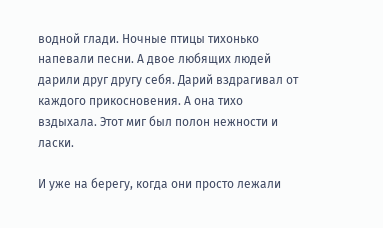водной глади. Ночные птицы тихонько напевали песни. А двое любящих людей дарили друг другу себя. Дарий вздрагивал от каждого прикосновения. А она тихо вздыхала. Этот миг был полон нежности и ласки.

И уже на берегу, когда они просто лежали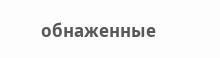обнаженные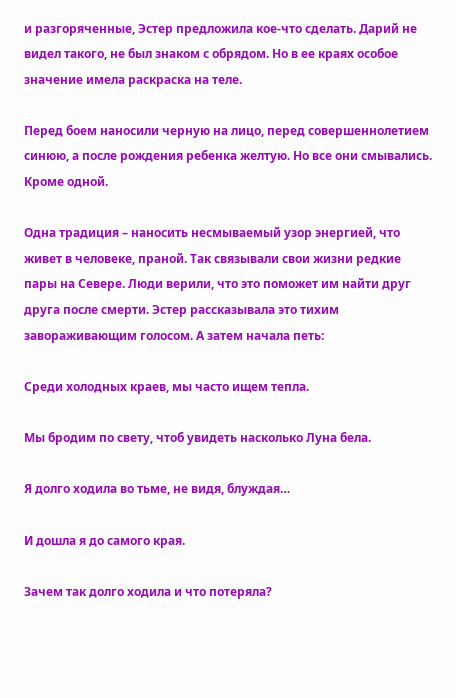и разгоряченные, Эстер предложила кое-что сделать. Дарий не видел такого, не был знаком с обрядом. Но в ее краях особое значение имела раскраска на теле.

Перед боем наносили черную на лицо, перед совершеннолетием синюю, а после рождения ребенка желтую. Но все они смывались. Кроме одной.

Одна традиция – наносить несмываемый узор энергией, что живет в человеке, праной. Так связывали свои жизни редкие пары на Севере. Люди верили, что это поможет им найти друг друга после смерти. Эстер рассказывала это тихим завораживающим голосом. А затем начала петь:

Среди холодных краев, мы часто ищем тепла.

Мы бродим по свету, чтоб увидеть насколько Луна бела.

Я долго ходила во тьме, не видя, блуждая…

И дошла я до самого края.

Зачем так долго ходила и что потеряла?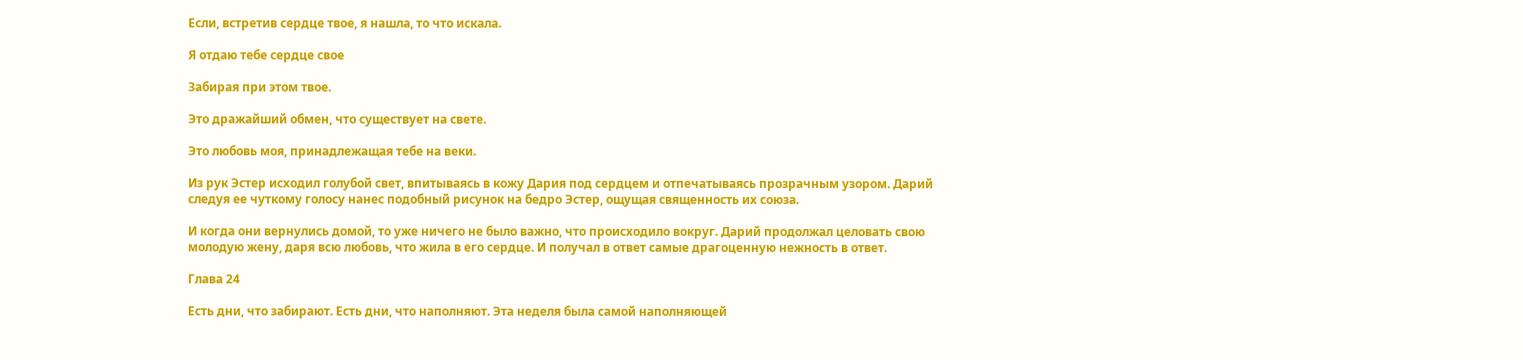Если, встретив сердце твое, я нашла, то что искала.

Я отдаю тебе сердце свое

Забирая при этом твое.

Это дражайший обмен, что существует на свете.

Это любовь моя, принадлежащая тебе на веки.

Из рук Эстер исходил голубой свет, впитываясь в кожу Дария под сердцем и отпечатываясь прозрачным узором. Дарий следуя ее чуткому голосу нанес подобный рисунок на бедро Эстер, ощущая священность их союза.

И когда они вернулись домой, то уже ничего не было важно, что происходило вокруг. Дарий продолжал целовать свою молодую жену, даря всю любовь, что жила в его сердце. И получал в ответ самые драгоценную нежность в ответ.

Глава 24

Есть дни, что забирают. Есть дни, что наполняют. Эта неделя была самой наполняющей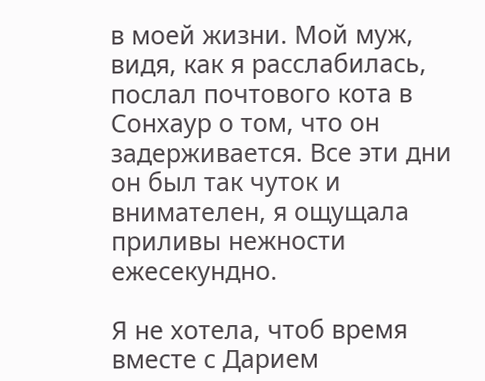в моей жизни. Мой муж, видя, как я расслабилась, послал почтового кота в Сонхаур о том, что он задерживается. Все эти дни он был так чуток и внимателен, я ощущала приливы нежности ежесекундно.

Я не хотела, чтоб время вместе с Дарием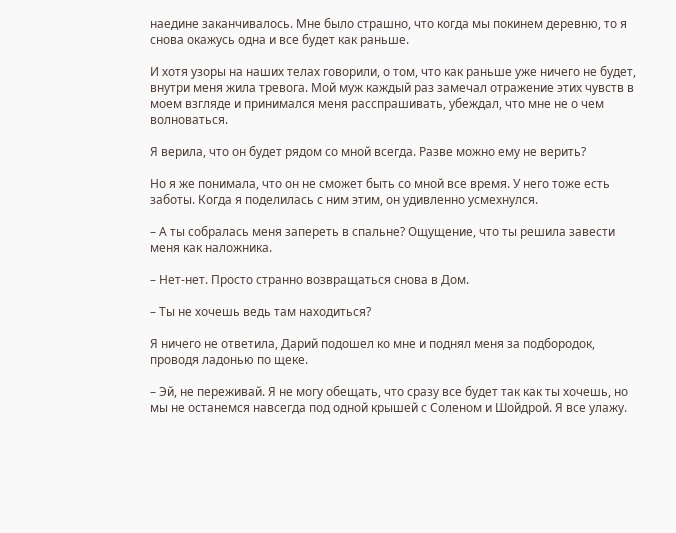наедине заканчивалось. Мне было страшно, что когда мы покинем деревню, то я снова окажусь одна и все будет как раньше.

И хотя узоры на наших телах говорили, о том, что как раньше уже ничего не будет, внутри меня жила тревога. Мой муж каждый раз замечал отражение этих чувств в моем взгляде и принимался меня расспрашивать, убеждал, что мне не о чем волноваться.

Я верила, что он будет рядом со мной всегда. Разве можно ему не верить?

Но я же понимала, что он не сможет быть со мной все время. У него тоже есть заботы. Когда я поделилась с ним этим, он удивленно усмехнулся.

– А ты собралась меня запереть в спальне? Ощущение, что ты решила завести меня как наложника.

– Нет-нет. Просто странно возвращаться снова в Дом.

– Ты не хочешь ведь там находиться?

Я ничего не ответила, Дарий подошел ко мне и поднял меня за подбородок, проводя ладонью по щеке.

– Эй, не переживай. Я не могу обещать, что сразу все будет так как ты хочешь, но мы не останемся навсегда под одной крышей с Соленом и Шойдрой. Я все улажу.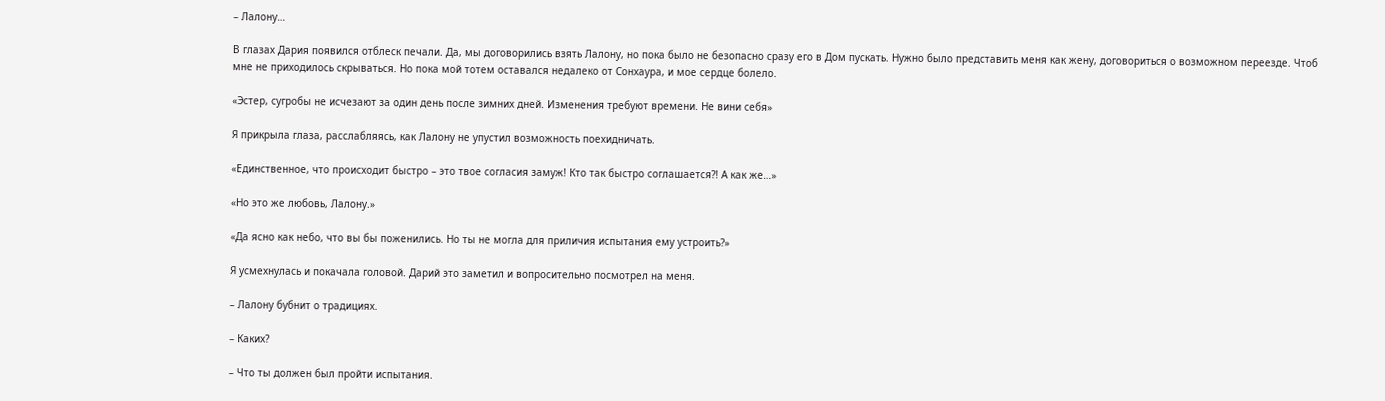– Лалону…

В глазах Дария появился отблеск печали. Да, мы договорились взять Лалону, но пока было не безопасно сразу его в Дом пускать. Нужно было представить меня как жену, договориться о возможном переезде. Чтоб мне не приходилось скрываться. Но пока мой тотем оставался недалеко от Сонхаура, и мое сердце болело.

«Эстер, сугробы не исчезают за один день после зимних дней. Изменения требуют времени. Не вини себя»

Я прикрыла глаза, расслабляясь, как Лалону не упустил возможность поехидничать.

«Единственное, что происходит быстро – это твое согласия замуж! Кто так быстро соглашается?! А как же…»

«Но это же любовь, Лалону.»

«Да ясно как небо, что вы бы поженились. Но ты не могла для приличия испытания ему устроить?»

Я усмехнулась и покачала головой. Дарий это заметил и вопросительно посмотрел на меня.

– Лалону бубнит о традициях.

– Каких?

– Что ты должен был пройти испытания.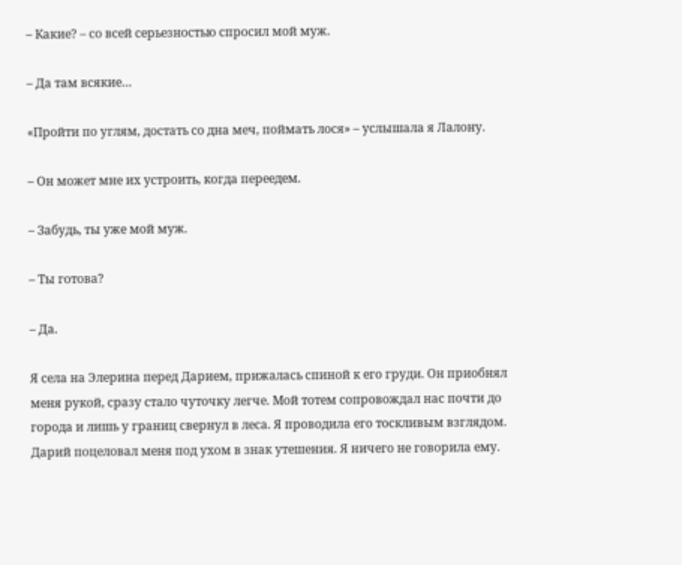– Какие? – со всей серьезностью спросил мой муж.

– Да там всякие…

«Пройти по углям, достать со дна меч, поймать лося» – услышала я Лалону.

– Он может мне их устроить, когда переедем.

– Забудь, ты уже мой муж.

– Ты готова?

– Да.

Я села на Элерина перед Дарием, прижалась спиной к его груди. Он приобнял меня рукой, сразу стало чуточку легче. Мой тотем сопровождал нас почти до города и лишь у границ свернул в леса. Я проводила его тоскливым взглядом. Дарий поцеловал меня под ухом в знак утешения. Я ничего не говорила ему.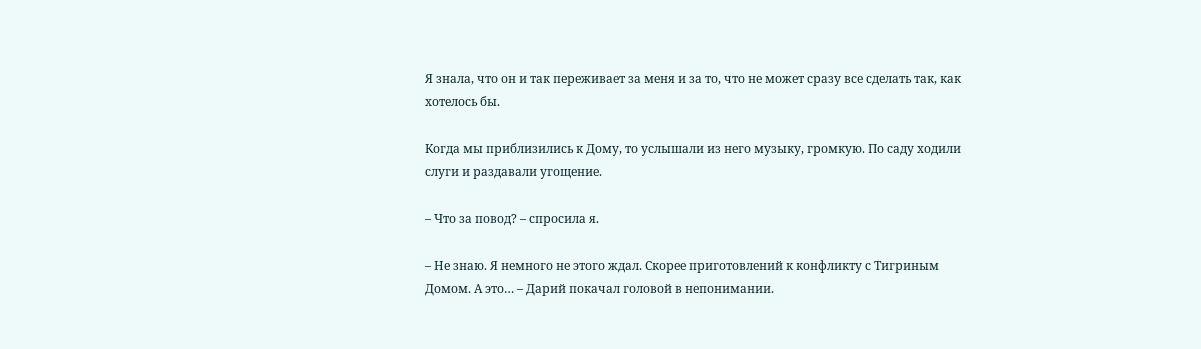Я знала, что он и так переживает за меня и за то, что не может сразу все сделать так, как хотелось бы.

Когда мы приблизились к Дому, то услышали из него музыку, громкую. По саду ходили слуги и раздавали угощение.

– Что за повод? – спросила я.

– Не знаю. Я немного не этого ждал. Скорее приготовлений к конфликту с Тигриным Домом. А это… – Дарий покачал головой в непонимании.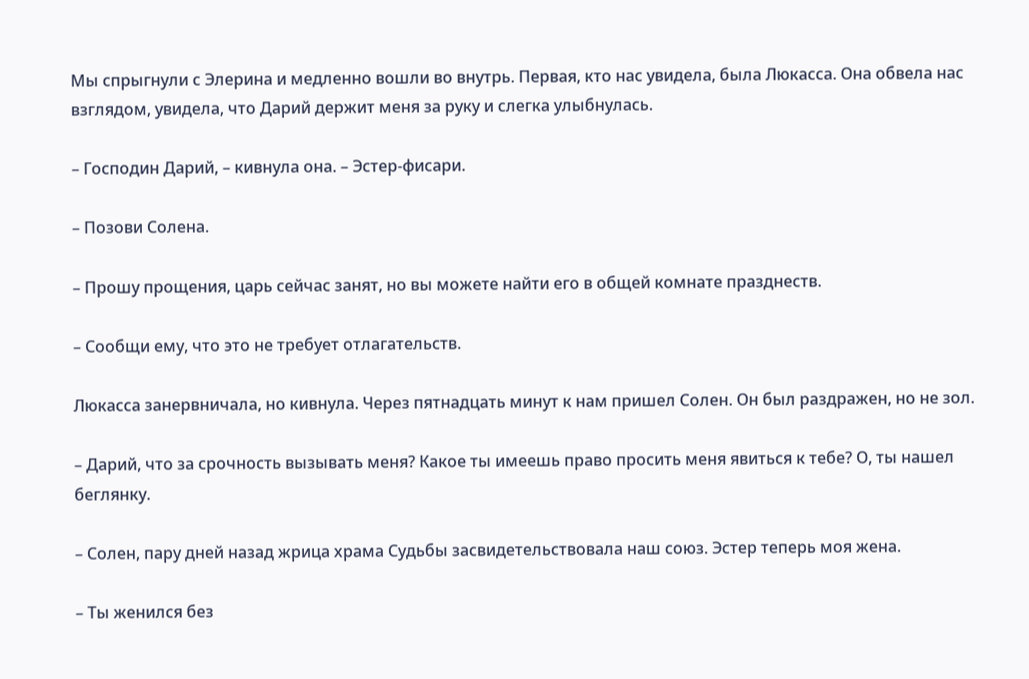Мы спрыгнули с Элерина и медленно вошли во внутрь. Первая, кто нас увидела, была Люкасса. Она обвела нас взглядом, увидела, что Дарий держит меня за руку и слегка улыбнулась.

– Господин Дарий, – кивнула она. – Эстер-фисари.

– Позови Солена.

– Прошу прощения, царь сейчас занят, но вы можете найти его в общей комнате празднеств.

– Сообщи ему, что это не требует отлагательств.

Люкасса занервничала, но кивнула. Через пятнадцать минут к нам пришел Солен. Он был раздражен, но не зол.

– Дарий, что за срочность вызывать меня? Какое ты имеешь право просить меня явиться к тебе? О, ты нашел беглянку.

– Солен, пару дней назад жрица храма Судьбы засвидетельствовала наш союз. Эстер теперь моя жена.

– Ты женился без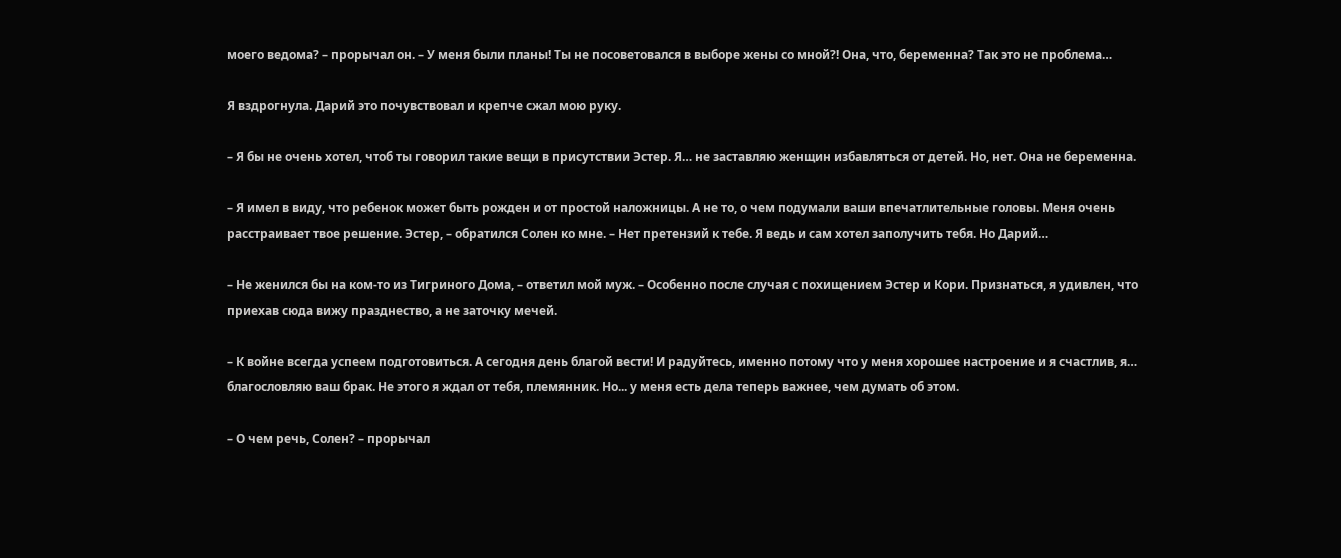моего ведома? – прорычал он. – У меня были планы! Ты не посоветовался в выборе жены со мной?! Она, что, беременна? Так это не проблема…

Я вздрогнула. Дарий это почувствовал и крепче сжал мою руку.

– Я бы не очень хотел, чтоб ты говорил такие вещи в присутствии Эстер. Я… не заставляю женщин избавляться от детей. Но, нет. Она не беременна.

– Я имел в виду, что ребенок может быть рожден и от простой наложницы. А не то, о чем подумали ваши впечатлительные головы. Меня очень расстраивает твое решение. Эстер, – обратился Солен ко мне. – Нет претензий к тебе. Я ведь и сам хотел заполучить тебя. Но Дарий…

– Не женился бы на ком-то из Тигриного Дома, – ответил мой муж. – Особенно после случая с похищением Эстер и Кори. Признаться, я удивлен, что приехав сюда вижу празднество, а не заточку мечей.

– К войне всегда успеем подготовиться. А сегодня день благой вести! И радуйтесь, именно потому что у меня хорошее настроение и я счастлив, я… благословляю ваш брак. Не этого я ждал от тебя, племянник. Но... у меня есть дела теперь важнее, чем думать об этом.

– О чем речь, Солен? – прорычал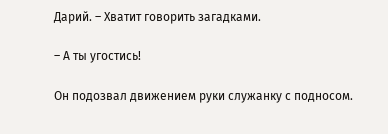Дарий. – Хватит говорить загадками.

– А ты угостись!

Он подозвал движением руки служанку с подносом.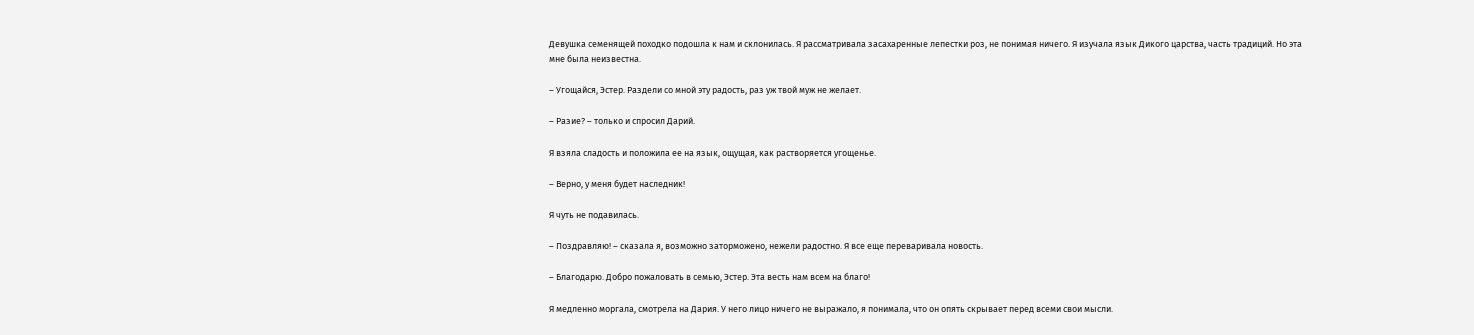Девушка семенящей походко подошла к нам и склонилась. Я рассматривала засахаренные лепестки роз, не понимая ничего. Я изучала язык Дикого царства, часть традиций. Но эта мне была неизвестна.

– Угощайся, Эстер. Раздели со мной эту радость, раз уж твой муж не желает.

– Разие? – только и спросил Дарий.

Я взяла сладость и положила ее на язык, ощущая, как растворяется угощенье.

– Верно, у меня будет наследник!

Я чуть не подавилась.

– Поздравляю! – сказала я, возможно заторможено, нежели радостно. Я все еще переваривала новость.

– Благодарю. Добро пожаловать в семью, Эстер. Эта весть нам всем на благо!

Я медленно моргала, смотрела на Дария. У него лицо ничего не выражало, я понимала, что он опять скрывает перед всеми свои мысли.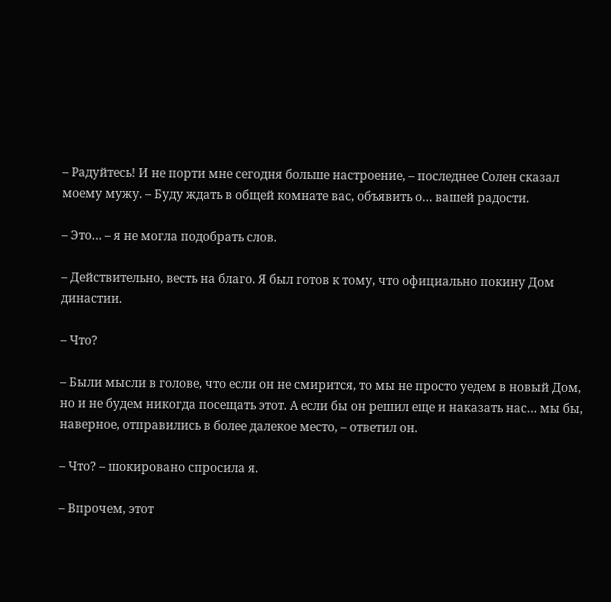– Радуйтесь! И не порти мне сегодня больше настроение, – последнее Солен сказал моему мужу. – Буду ждать в общей комнате вас, объявить о… вашей радости.

– Это… – я не могла подобрать слов.

– Действительно, весть на благо. Я был готов к тому, что официально покину Дом династии.

– Что?

– Были мысли в голове, что если он не смирится, то мы не просто уедем в новый Дом, но и не будем никогда посещать этот. А если бы он решил еще и наказать нас… мы бы, наверное, отправились в более далекое место, – ответил он.

– Что? – шокировано спросила я.

– Впрочем, этот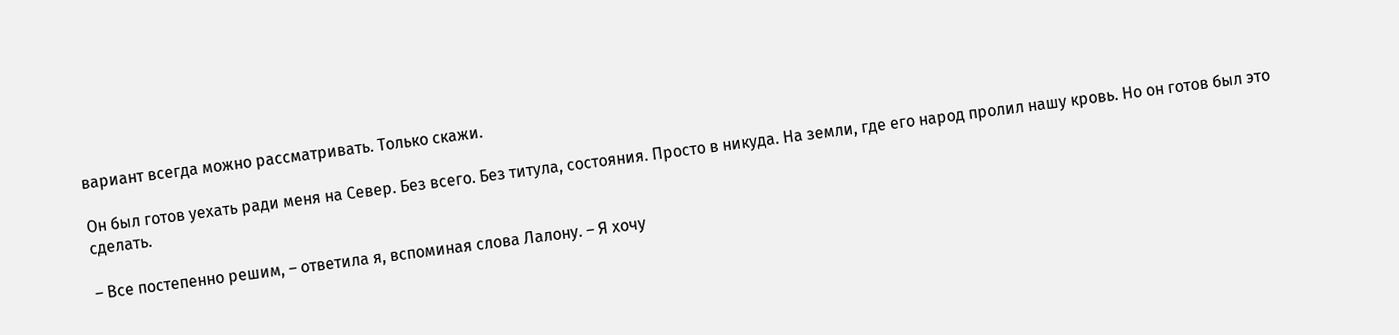вариант всегда можно рассматривать. Только скажи.

Он был готов уехать ради меня на Север. Без всего. Без титула, состояния. Просто в никуда. На земли, где его народ пролил нашу кровь. Но он готов был это сделать.

– Все постепенно решим, – ответила я, вспоминая слова Лалону. – Я хочу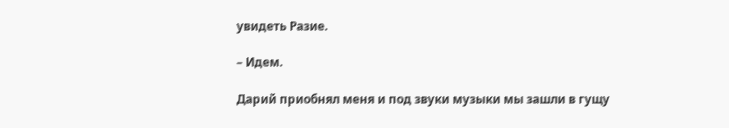увидеть Разие.

– Идем.

Дарий приобнял меня и под звуки музыки мы зашли в гущу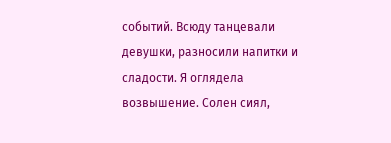событий. Всюду танцевали девушки, разносили напитки и сладости. Я оглядела возвышение. Солен сиял,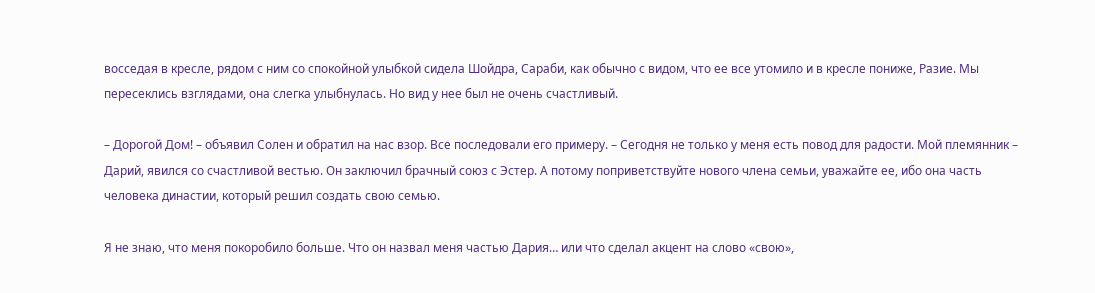восседая в кресле, рядом с ним со спокойной улыбкой сидела Шойдра, Сараби, как обычно с видом, что ее все утомило и в кресле пониже, Разие. Мы пересеклись взглядами, она слегка улыбнулась. Но вид у нее был не очень счастливый.

– Дорогой Дом! – объявил Солен и обратил на нас взор. Все последовали его примеру. – Сегодня не только у меня есть повод для радости. Мой племянник – Дарий, явился со счастливой вестью. Он заключил брачный союз с Эстер. А потому поприветствуйте нового члена семьи, уважайте ее, ибо она часть человека династии, который решил создать свою семью.

Я не знаю, что меня покоробило больше. Что он назвал меня частью Дария… или что сделал акцент на слово «свою»,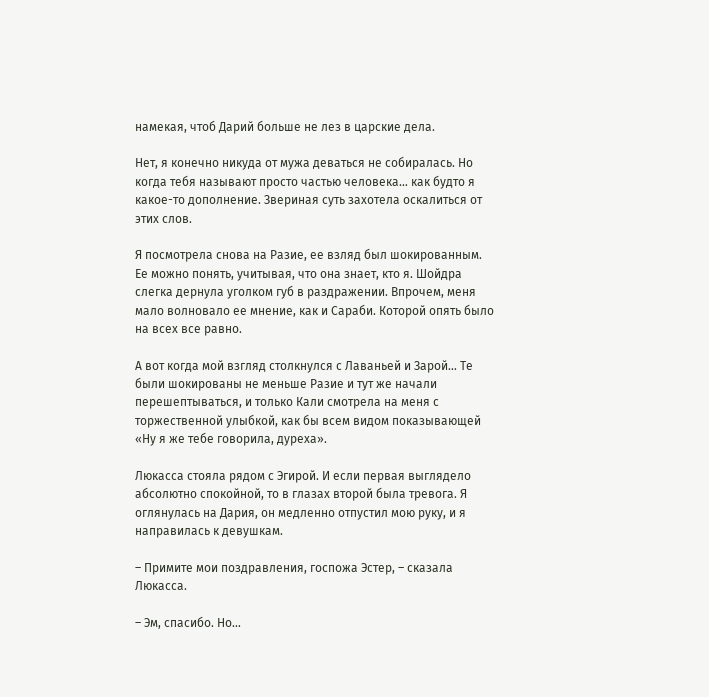намекая, чтоб Дарий больше не лез в царские дела.

Нет, я конечно никуда от мужа деваться не собиралась. Но когда тебя называют просто частью человека… как будто я какое-то дополнение. Звериная суть захотела оскалиться от этих слов.

Я посмотрела снова на Разие, ее взляд был шокированным. Ее можно понять, учитывая, что она знает, кто я. Шойдра слегка дернула уголком губ в раздражении. Впрочем, меня мало волновало ее мнение, как и Сараби. Которой опять было на всех все равно.

А вот когда мой взгляд столкнулся с Лаваньей и Зарой… Те были шокированы не меньше Разие и тут же начали перешептываться, и только Кали смотрела на меня с торжественной улыбкой, как бы всем видом показывающей «Ну я же тебе говорила, дуреха».

Люкасса стояла рядом с Эгирой. И если первая выглядело абсолютно спокойной, то в глазах второй была тревога. Я оглянулась на Дария, он медленно отпустил мою руку, и я направилась к девушкам.

– Примите мои поздравления, госпожа Эстер, – сказала Люкасса.

– Эм, спасибо. Но…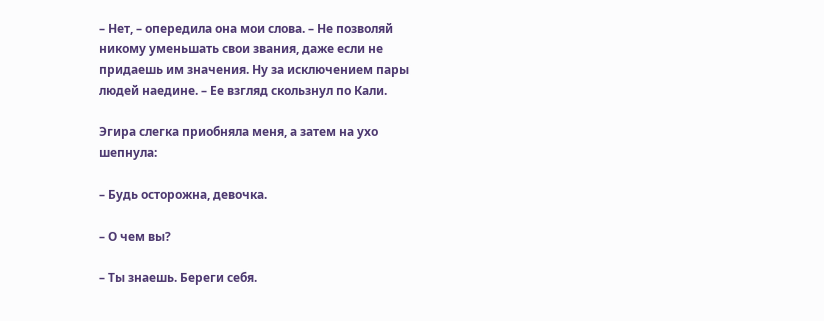– Нет, – опередила она мои слова. – Не позволяй никому уменьшать свои звания, даже если не придаешь им значения. Ну за исключением пары людей наедине. – Ее взгляд скользнул по Кали.

Эгира слегка приобняла меня, а затем на ухо шепнула:

– Будь осторожна, девочка.

– О чем вы?

– Ты знаешь. Береги себя.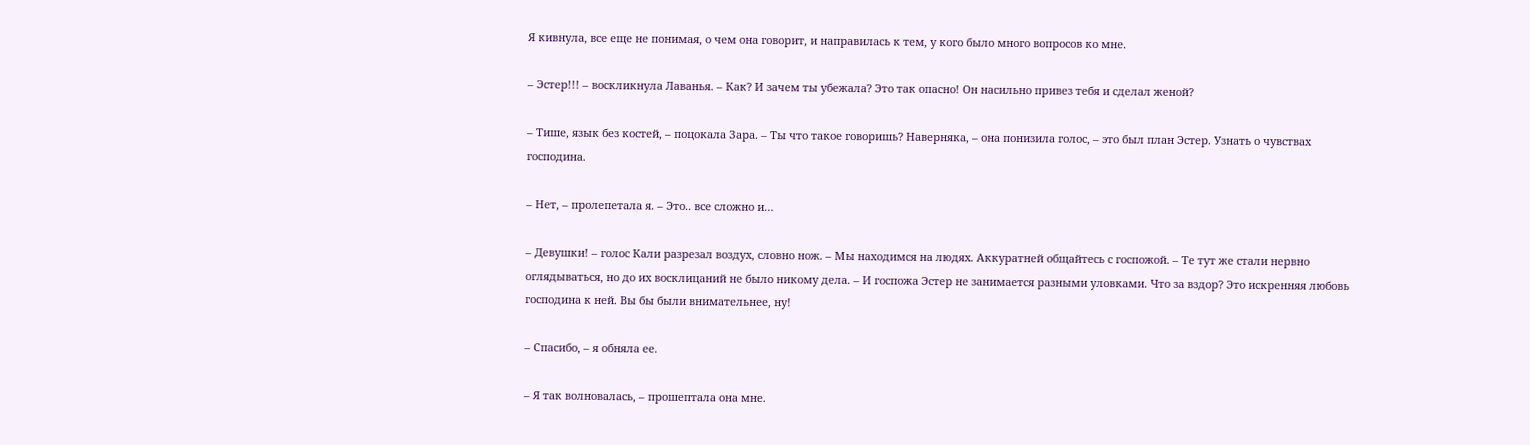Я кивнула, все еще не понимая, о чем она говорит, и направилась к тем, у кого было много вопросов ко мне.

– Эстер!!! – воскликнула Лаванья. – Как? И зачем ты убежала? Это так опасно! Он насильно привез тебя и сделал женой?

– Тише, язык без костей, – поцокала Зара. – Ты что такое говоришь? Наверняка, – она понизила голос, – это был план Эстер. Узнать о чувствах господина.

– Нет, – пролепетала я. – Это.. все сложно и…

– Девушки! – голос Кали разрезал воздух, словно нож. – Мы находимся на людях. Аккуратней общайтесь с госпожой. – Те тут же стали нервно оглядываться, но до их восклицаний не было никому дела. – И госпожа Эстер не занимается разными уловками. Что за вздор? Это искренняя любовь господина к ней. Вы бы были внимательнее, ну!

– Спасибо, – я обняла ее.

– Я так волновалась, – прошептала она мне.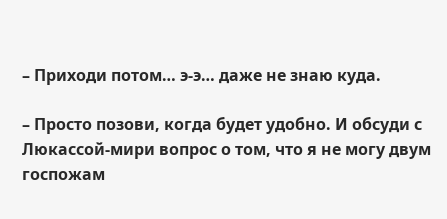– Приходи потом… э-э… даже не знаю куда.

– Просто позови, когда будет удобно. И обсуди с Люкассой-мири вопрос о том, что я не могу двум госпожам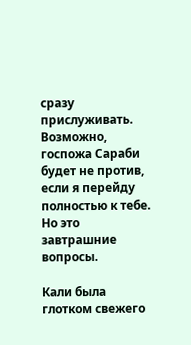сразу прислуживать. Возможно, госпожа Сараби будет не против, если я перейду полностью к тебе. Но это завтрашние вопросы.

Кали была глотком свежего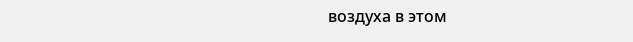воздуха в этом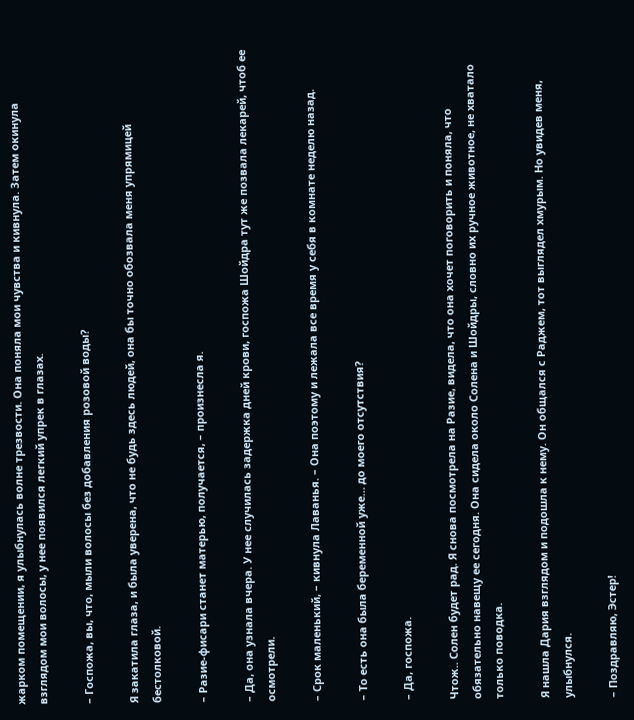жарком помещении, я улыбнулась волне трезвости. Она поняла мои чувства и кивнула. Затем окинула взглядом мои волосы, у нее появился легкий упрек в глазах.

– Госпожа, вы, что, мыли волосы без добавления розовой воды?

Я закатила глаза, и была уверена, что не будь здесь людей, она бы точно обозвала меня упрямицей бестолковой.

– Разие-фисари станет матерью, получается, – произнесла я.

– Да, она узнала вчера. У нее случилась задержка дней крови, госпожа Шойдра тут же позвала лекарей, чтоб ее осмотрели.

– Срок маленький, – кивнула Лаванья. – Она поэтому и лежала все время у себя в комнате неделю назад.

– То есть она была беременной уже… до моего отсутствия?

– Да, госпожа.

Чтож.. Солен будет рад. Я снова посмотрела на Разие, видела, что она хочет поговорить и поняла, что обязательно навещу ее сегодня. Она сидела около Солена и Шойдры, словно их ручное животное, не хватало только поводка.

Я нашла Дария взглядом и подошла к нему. Он общался с Раджем, тот выглядел хмурым. Но увидев меня, улыбнулся.

– Поздравляю, Эстер!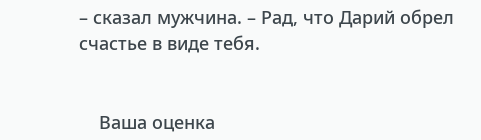– сказал мужчина. – Рад, что Дарий обрел счастье в виде тебя.


    Ваша оценка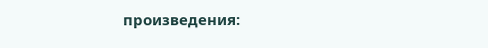произведения: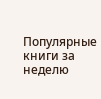Популярные книги за неделю